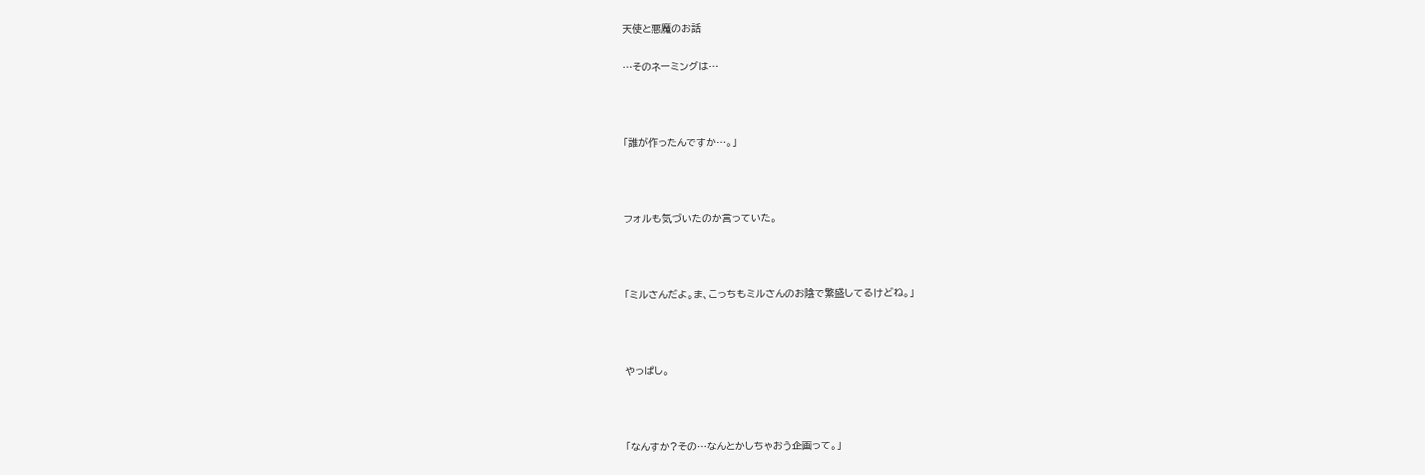天使と悪魔のお話

…そのネーミングは…



「誰が作ったんですか…。」



フォルも気づいたのか言っていた。



「ミルさんだよ。ま、こっちもミルさんのお陰で繁盛してるけどね。」



やっぱし。



「なんすか?その…なんとかしちゃおう企画って。」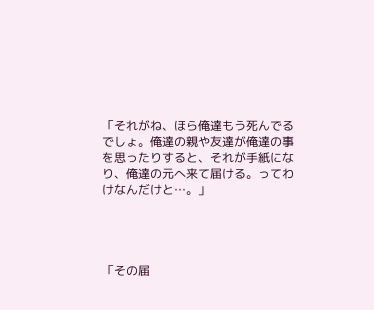「それがね、ほら俺達もう死んでるでしょ。俺達の親や友達が俺達の事を思ったりすると、それが手紙になり、俺達の元へ来て届ける。ってわけなんだけと…。」




「その届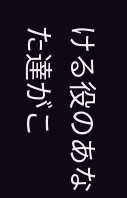ける役のあなた達がこ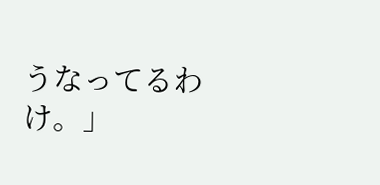うなってるわけ。」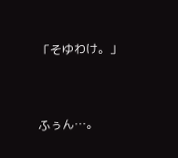「そゆわけ。」



ふぅん…。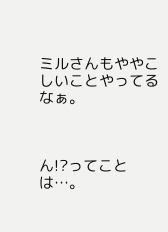ミルさんもややこしいことやってるなぁ。



ん!?ってことは…。